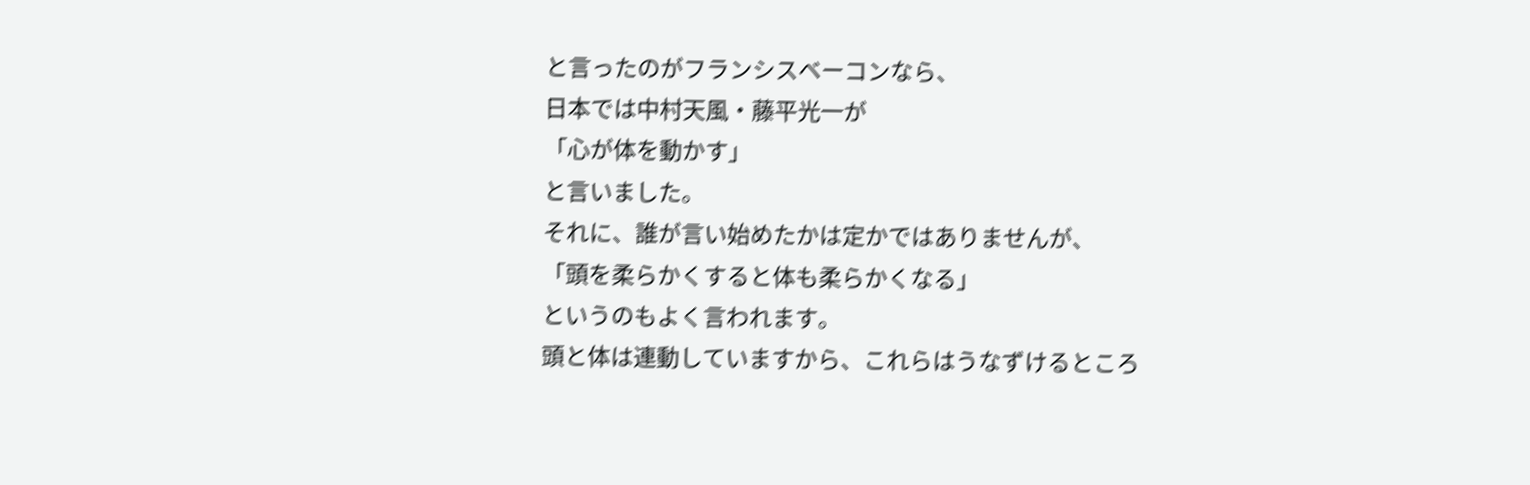と言ったのがフランシスベーコンなら、
日本では中村天風・藤平光一が
「心が体を動かす」
と言いました。
それに、誰が言い始めたかは定かではありませんが、
「頭を柔らかくすると体も柔らかくなる」
というのもよく言われます。
頭と体は連動していますから、これらはうなずけるところ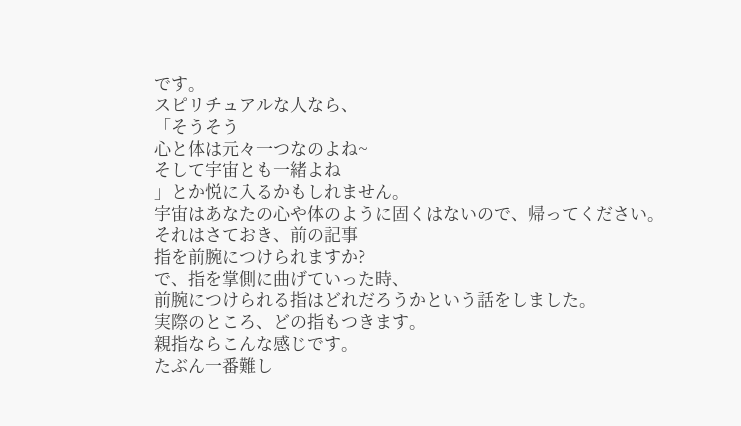です。
スピリチュアルな人なら、
「そうそう
心と体は元々一つなのよね~
そして宇宙とも一緒よね
」とか悦に入るかもしれません。
宇宙はあなたの心や体のように固くはないので、帰ってください。
それはさておき、前の記事
指を前腕につけられますか?
で、指を掌側に曲げていった時、
前腕につけられる指はどれだろうかという話をしました。
実際のところ、どの指もつきます。
親指ならこんな感じです。
たぶん一番難し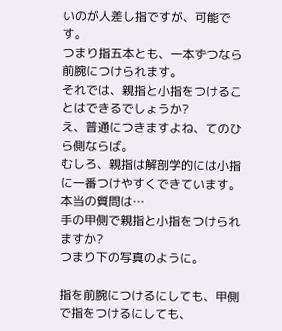いのが人差し指ですが、可能です。
つまり指五本とも、一本ずつなら前腕につけられます。
それでは、親指と小指をつけることはできるでしょうか?
え、普通につきますよね、てのひら側ならば。
むしろ、親指は解剖学的には小指に一番つけやすくできています。
本当の質問は…
手の甲側で親指と小指をつけられますか?
つまり下の写真のように。

指を前腕につけるにしても、甲側で指をつけるにしても、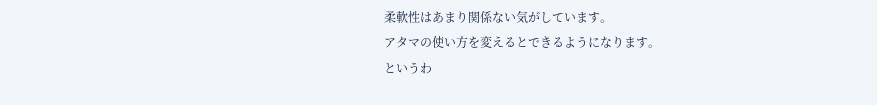柔軟性はあまり関係ない気がしています。
アタマの使い方を変えるとできるようになります。
というわ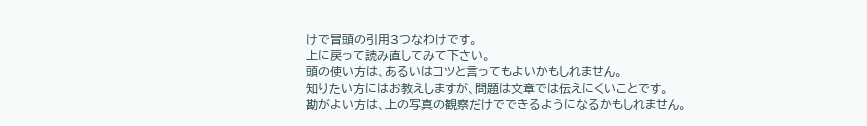けで冒頭の引用3つなわけです。
上に戻って読み直してみて下さい。
頭の使い方は、あるいはコツと言ってもよいかもしれません。
知りたい方にはお教えしますが、問題は文章では伝えにくいことです。
勘がよい方は、上の写真の観察だけでできるようになるかもしれません。